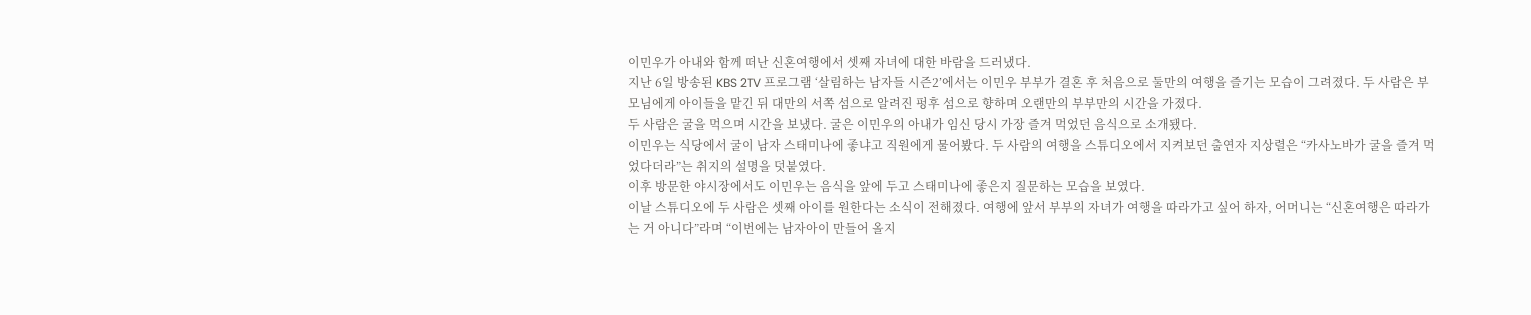이민우가 아내와 함께 떠난 신혼여행에서 셋째 자녀에 대한 바람을 드러냈다.
지난 6일 방송된 KBS 2TV 프로그램 ‘살림하는 남자들 시즌2’에서는 이민우 부부가 결혼 후 처음으로 둘만의 여행을 즐기는 모습이 그려졌다. 두 사람은 부모님에게 아이들을 맡긴 뒤 대만의 서쪽 섬으로 알려진 펑후 섬으로 향하며 오랜만의 부부만의 시간을 가졌다.
두 사람은 굴을 먹으며 시간을 보냈다. 굴은 이민우의 아내가 임신 당시 가장 즐겨 먹었던 음식으로 소개됐다.
이민우는 식당에서 굴이 남자 스태미나에 좋냐고 직원에게 물어봤다. 두 사람의 여행을 스튜디오에서 지켜보던 출연자 지상렬은 “카사노바가 굴을 즐겨 먹었다더라”는 취지의 설명을 덧붙였다.
이후 방문한 야시장에서도 이민우는 음식을 앞에 두고 스태미나에 좋은지 질문하는 모습을 보였다.
이날 스튜디오에 두 사람은 셋째 아이를 원한다는 소식이 전해졌다. 여행에 앞서 부부의 자녀가 여행을 따라가고 싶어 하자, 어머니는 “신혼여행은 따라가는 거 아니다”라며 “이번에는 남자아이 만들어 올지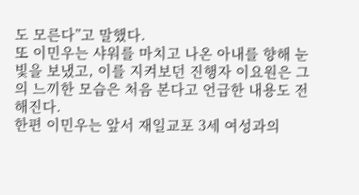도 모른다”고 말했다.
또 이민우는 샤워를 마치고 나온 아내를 향해 눈빛을 보냈고, 이를 지켜보던 진행자 이요원은 그의 느끼한 모습은 처음 본다고 언급한 내용도 전해진다.
한편 이민우는 앞서 재일교포 3세 여성과의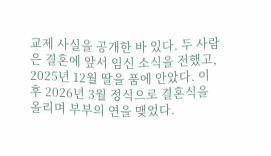교제 사실을 공개한 바 있다. 두 사람은 결혼에 앞서 임신 소식을 전했고, 2025년 12월 딸을 품에 안았다. 이후 2026년 3월 정식으로 결혼식을 올리며 부부의 연을 맺었다.